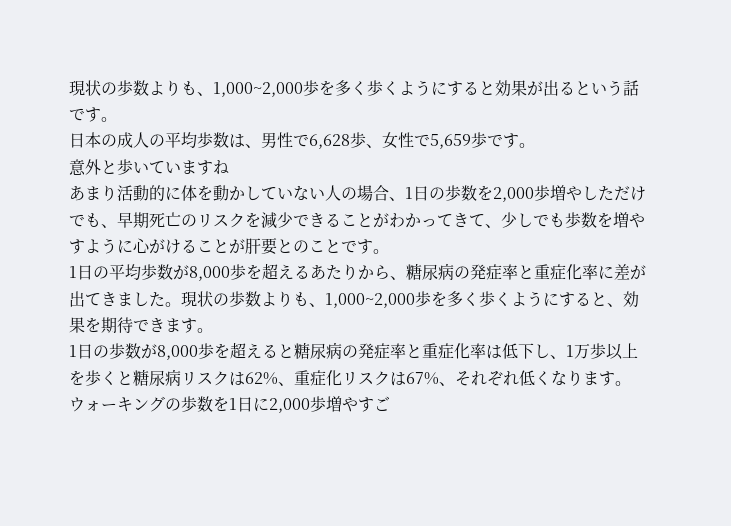現状の歩数よりも、1,000~2,000歩を多く歩くようにすると効果が出るという話です。
日本の成人の平均歩数は、男性で6,628歩、女性で5,659歩です。
意外と歩いていますね
あまり活動的に体を動かしていない人の場合、1日の歩数を2,000歩増やしただけでも、早期死亡のリスクを減少できることがわかってきて、少しでも歩数を増やすように心がけることが肝要とのことです。
1日の平均歩数が8,000歩を超えるあたりから、糖尿病の発症率と重症化率に差が出てきました。現状の歩数よりも、1,000~2,000歩を多く歩くようにすると、効果を期待できます。
1日の歩数が8,000歩を超えると糖尿病の発症率と重症化率は低下し、1万歩以上を歩くと糖尿病リスクは62%、重症化リスクは67%、それぞれ低くなります。
ウォーキングの歩数を1日に2,000歩増やすご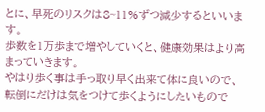とに、早死のリスクは8~11%ずつ減少するといいます。
歩数を1万歩まで増やしていくと、健康効果はより高まっていきます。
やはり歩く事は手っ取り早く出来て体に良いので、転倒にだけは気をつけて歩くようにしたいもので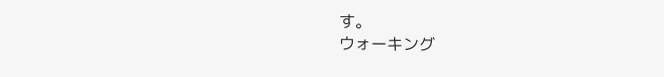す。
ウォーキング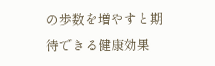の歩数を増やすと期待できる健康効果